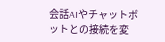会話AIやチャットボットとの接続を変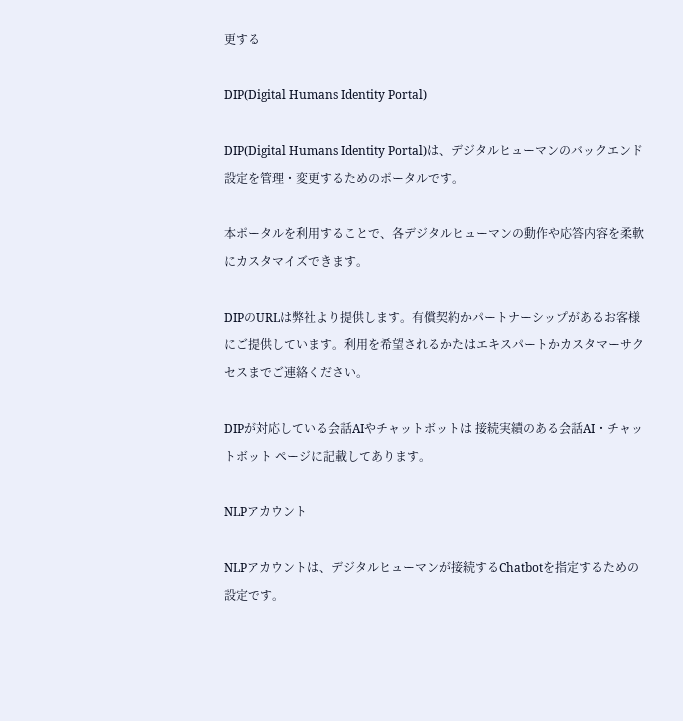更する

DIP(Digital Humans Identity Portal)

DIP(Digital Humans Identity Portal)は、デジタルヒューマンのバックエンド設定を管理・変更するためのポータルです。

本ポータルを利用することで、各デジタルヒューマンの動作や応答内容を柔軟にカスタマイズできます。

DIPのURLは弊社より提供します。有償契約かパートナーシップがあるお客様にご提供しています。利用を希望されるかたはエキスパートかカスタマーサクセスまでご連絡ください。

DIPが対応している会話AIやチャットボットは 接続実績のある会話AI・チャットボット ページに記載してあります。

NLPアカウント

NLPアカウントは、デジタルヒューマンが接続するChatbotを指定するための設定です。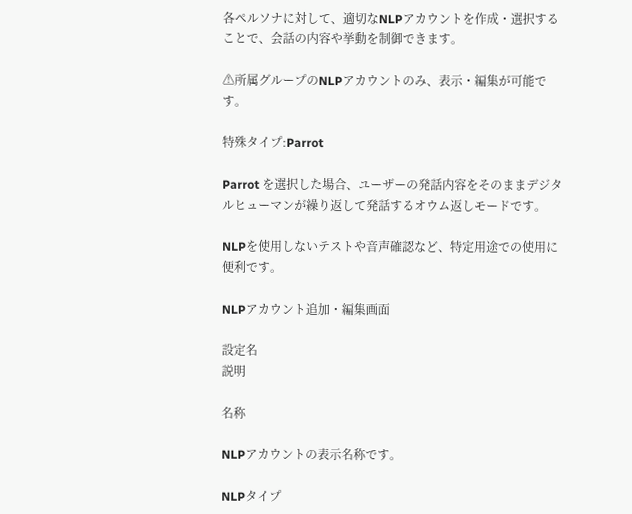各ペルソナに対して、適切なNLPアカウントを作成・選択することで、会話の内容や挙動を制御できます。

⚠所属グループのNLPアカウントのみ、表示・編集が可能です。

特殊タイプ:Parrot

Parrot を選択した場合、ユーザーの発話内容をそのままデジタルヒューマンが繰り返して発話するオウム返しモードです。

NLPを使用しないテストや音声確認など、特定用途での使用に便利です。

NLPアカウント追加・編集画面

設定名
説明

名称

NLPアカウントの表示名称です。

NLPタイプ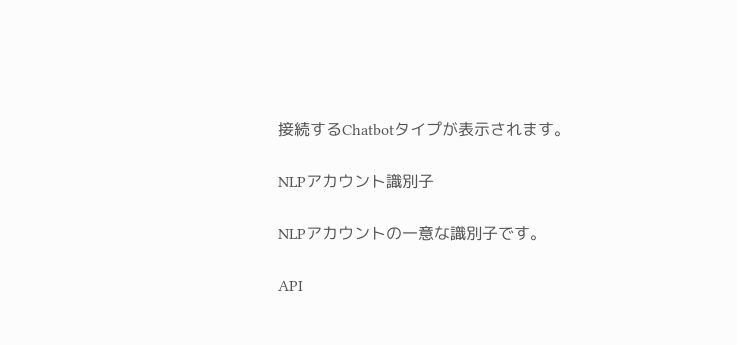接続するChatbotタイプが表示されます。

NLPアカウント識別子

NLPアカウントの一意な識別子です。

API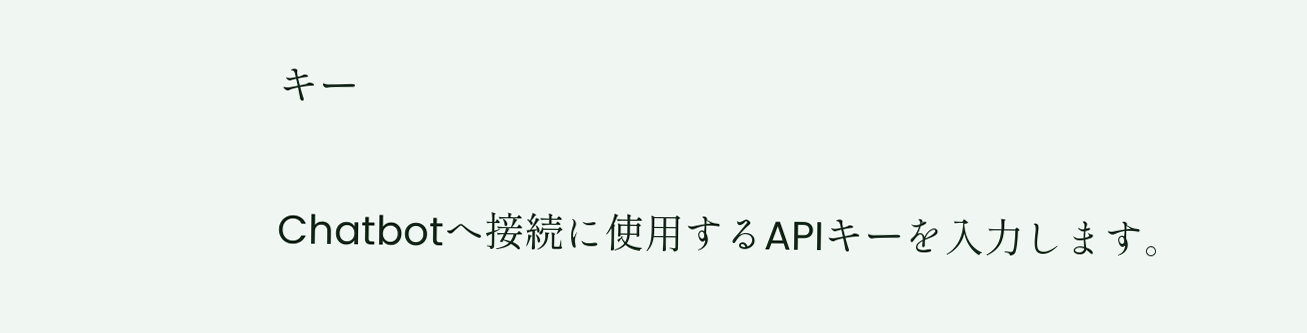キー

Chatbotへ接続に使用するAPIキーを入力します。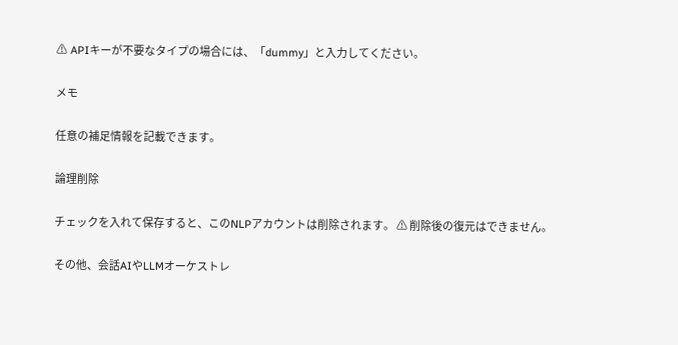⚠ APIキーが不要なタイプの場合には、「dummy」と入力してください。

メモ

任意の補足情報を記載できます。

論理削除

チェックを入れて保存すると、このNLPアカウントは削除されます。 ⚠ 削除後の復元はできません。

その他、会話AIやLLMオーケストレ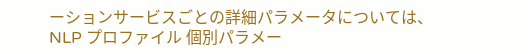ーションサービスごとの詳細パラメータについては、NLP プロファイル 個別パラメー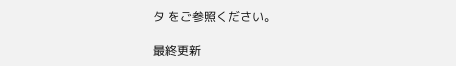タ をご参照ください。

最終更新